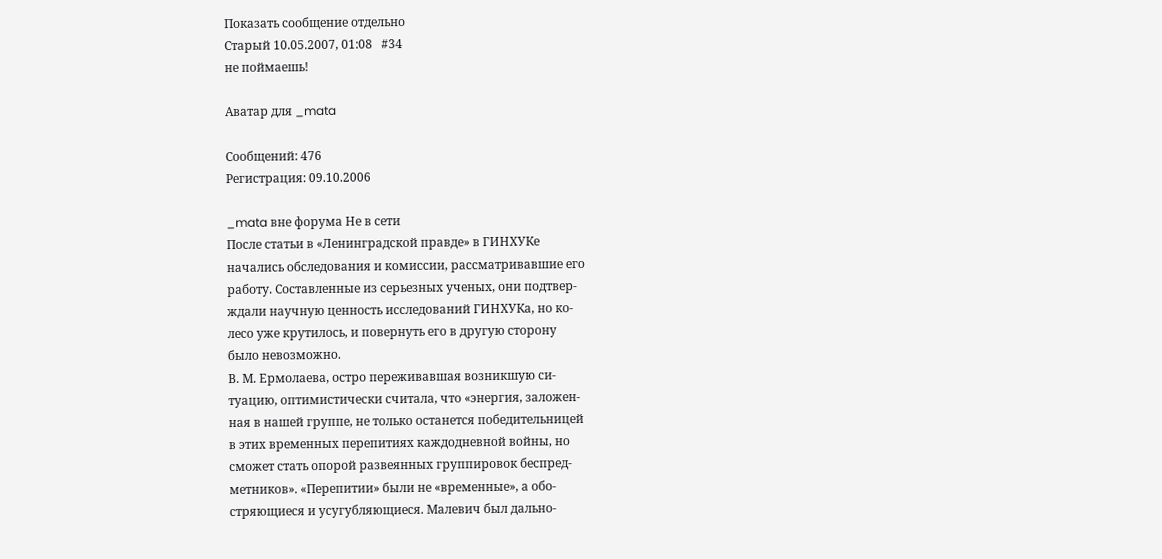Показать сообщение отдельно
Старый 10.05.2007, 01:08   #34
не поймаешь!

Аватар для _mata

Сообщений: 476
Регистрация: 09.10.2006

_mata вне форума Не в сети
После статьи в «Ленинградской правде» в ГИНХУКе
начались обследования и комиссии, рассматривавшие его
работу. Составленные из серьезных ученых, они подтвер-
ждали научную ценность исследований ГИНХУКа, но ко-
лесо уже крутилось, и повернуть его в другую сторону
было невозможно.
В. М. Ермолаева, остро переживавшая возникшую си-
туацию, оптимистически считала, что «энергия, заложен-
ная в нашей группе, не только останется победительницей
в этих временных перепитиях каждодневной войны, но
сможет стать опорой развеянных группировок беспред-
метников». «Перепитии» были не «временные», а обо-
стряющиеся и усугубляющиеся. Малевич был дально-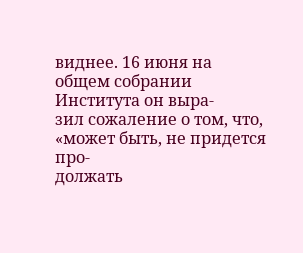виднее. 16 июня на общем собрании Института он выра-
зил сожаление о том, что, «может быть, не придется про-
должать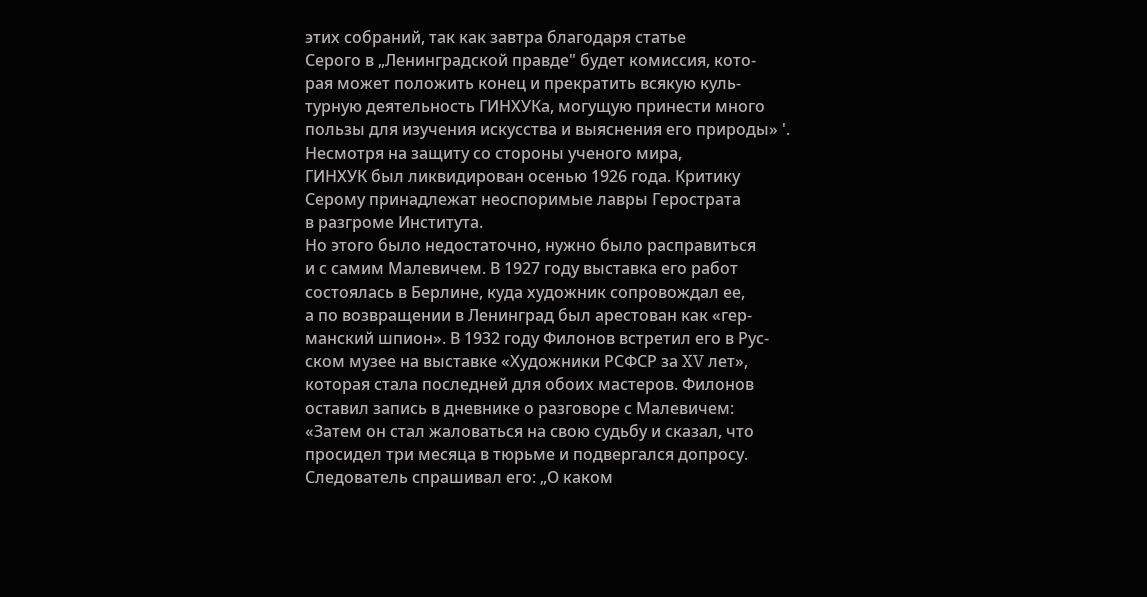этих собраний, так как завтра благодаря статье
Серого в „Ленинградской правде" будет комиссия, кото-
рая может положить конец и прекратить всякую куль-
турную деятельность ГИНХУКа, могущую принести много
пользы для изучения искусства и выяснения его природы» '.
Несмотря на защиту со стороны ученого мира,
ГИНХУК был ликвидирован осенью 1926 года. Критику
Серому принадлежат неоспоримые лавры Герострата
в разгроме Института.
Но этого было недостаточно, нужно было расправиться
и с самим Малевичем. В 1927 году выставка его работ
состоялась в Берлине, куда художник сопровождал ее,
а по возвращении в Ленинград был арестован как «гер-
манский шпион». В 1932 году Филонов встретил его в Рус-
ском музее на выставке «Художники РСФСР за XV лет»,
которая стала последней для обоих мастеров. Филонов
оставил запись в дневнике о разговоре с Малевичем:
«Затем он стал жаловаться на свою судьбу и сказал, что
просидел три месяца в тюрьме и подвергался допросу.
Следователь спрашивал его: „О каком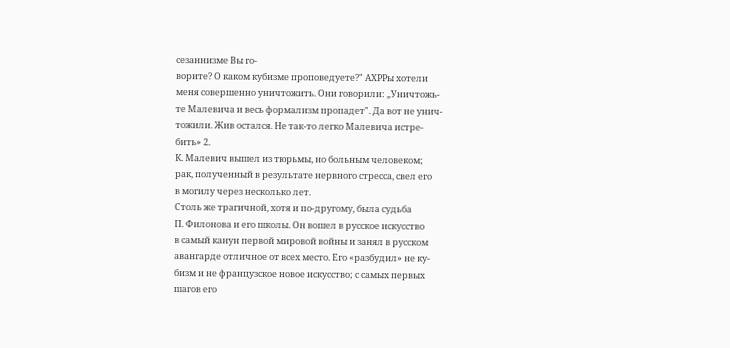сезаннизме Вы го-
ворите? О каком кубизме проповедуете?" АХРРы хотели
меня совершенно уничтожить. Они говорили: „Уничтожь-
те Малевича и весь формализм пропадет". Да вот не унич-
тожили. Жив остался. Не так-то легко Малевича истре-
бить» 2.
К. Малевич вышел из тюрьмы, но больным человеком;
рак, полученный в результате нервного стресса, свел его
в могилу через несколько лет.
Столь же трагичной, хотя и по-другому, была судьба
П. Филонова и его школы. Он вошел в русское искусство
в самый канун первой мировой войны и занял в русском
авангарде отличное от всех место. Его «разбудил» не ку-
бизм и не французское новое искусство; с самых первых
шагов его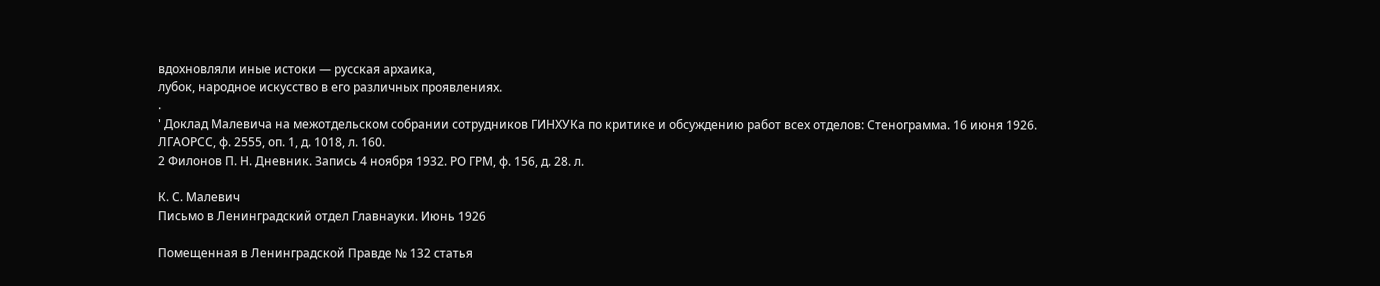вдохновляли иные истоки — русская архаика,
лубок, народное искусство в его различных проявлениях.
.
' Доклад Малевича на межотдельском собрании сотрудников ГИНХУКа по критике и обсуждению работ всех отделов: Стенограмма. 16 июня 1926.
ЛГАОРСС, ф. 2555, оп. 1, д. 1018, л. 160.
2 Филонов П. Н. Дневник. Запись 4 ноября 1932. РО ГРМ, ф. 156, д. 28. л.

К. С. Малевич
Письмо в Ленинградский отдел Главнауки. Июнь 1926

Помещенная в Ленинградской Правде № 132 статья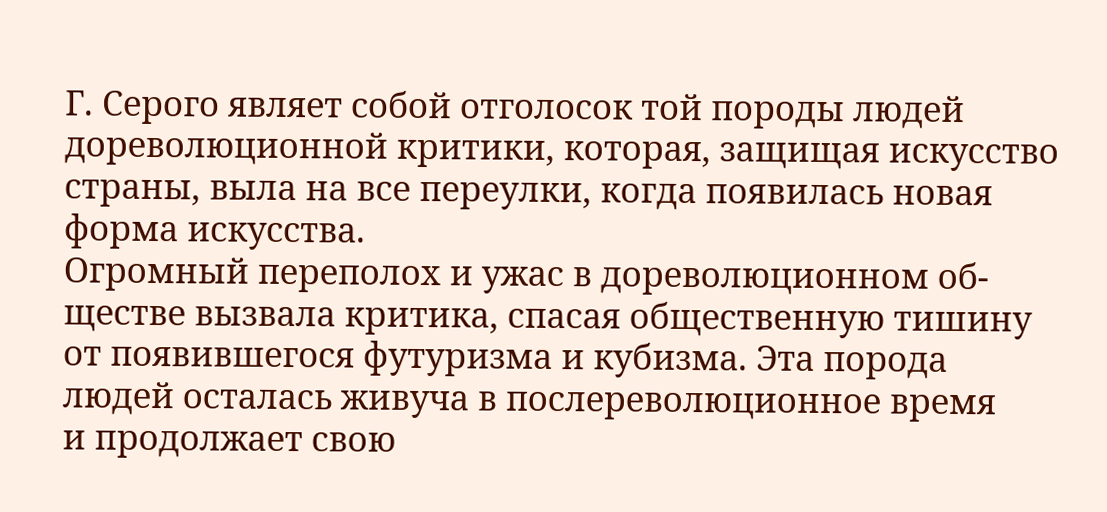Г. Серого являет собой отголосок той породы людей
дореволюционной критики, которая, защищая искусство
страны, выла на все переулки, когда появилась новая
форма искусства.
Огромный переполох и ужас в дореволюционном об-
ществе вызвала критика, спасая общественную тишину
от появившегося футуризма и кубизма. Эта порода
людей осталась живуча в послереволюционное время
и продолжает свою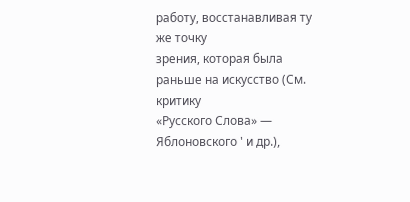работу, восстанавливая ту же точку
зрения, которая была раньше на искусство (См. критику
«Русского Слова» — Яблоновского ' и др.),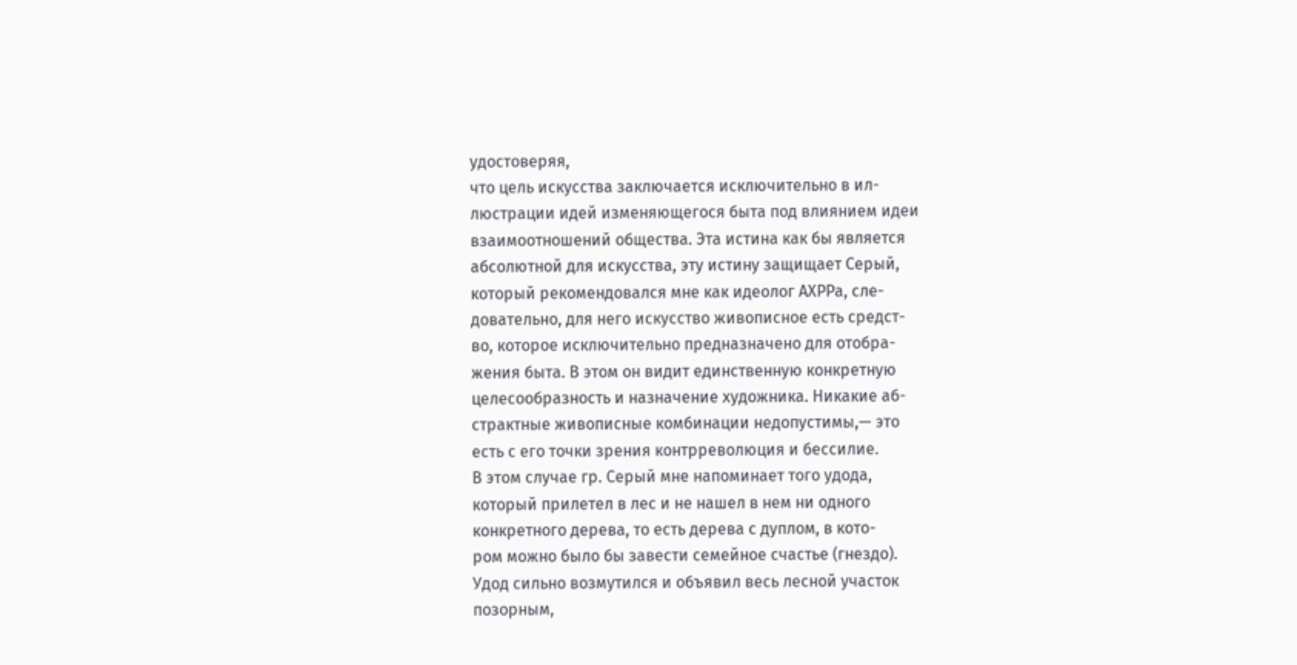удостоверяя,
что цель искусства заключается исключительно в ил-
люстрации идей изменяющегося быта под влиянием идеи
взаимоотношений общества. Эта истина как бы является
абсолютной для искусства, эту истину защищает Серый,
который рекомендовался мне как идеолог АХРРа, сле-
довательно, для него искусство живописное есть средст-
во, которое исключительно предназначено для отобра-
жения быта. В этом он видит единственную конкретную
целесообразность и назначение художника. Никакие аб-
страктные живописные комбинации недопустимы,— это
есть с его точки зрения контрреволюция и бессилие.
В этом случае гр. Серый мне напоминает того удода,
который прилетел в лес и не нашел в нем ни одного
конкретного дерева, то есть дерева с дуплом, в кото-
ром можно было бы завести семейное счастье (гнездо).
Удод сильно возмутился и объявил весь лесной участок
позорным,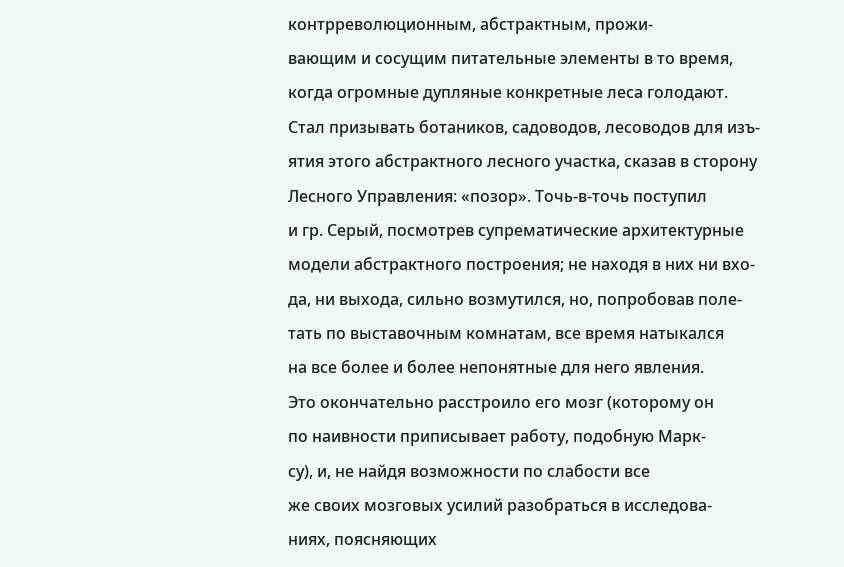контрреволюционным, абстрактным, прожи-
вающим и сосущим питательные элементы в то время,
когда огромные дупляные конкретные леса голодают.
Стал призывать ботаников, садоводов, лесоводов для изъ-
ятия этого абстрактного лесного участка, сказав в сторону
Лесного Управления: «позор». Точь-в-точь поступил
и гр. Серый, посмотрев супрематические архитектурные
модели абстрактного построения; не находя в них ни вхо-
да, ни выхода, сильно возмутился, но, попробовав поле-
тать по выставочным комнатам, все время натыкался
на все более и более непонятные для него явления.
Это окончательно расстроило его мозг (которому он
по наивности приписывает работу, подобную Марк-
су), и, не найдя возможности по слабости все
же своих мозговых усилий разобраться в исследова-
ниях, поясняющих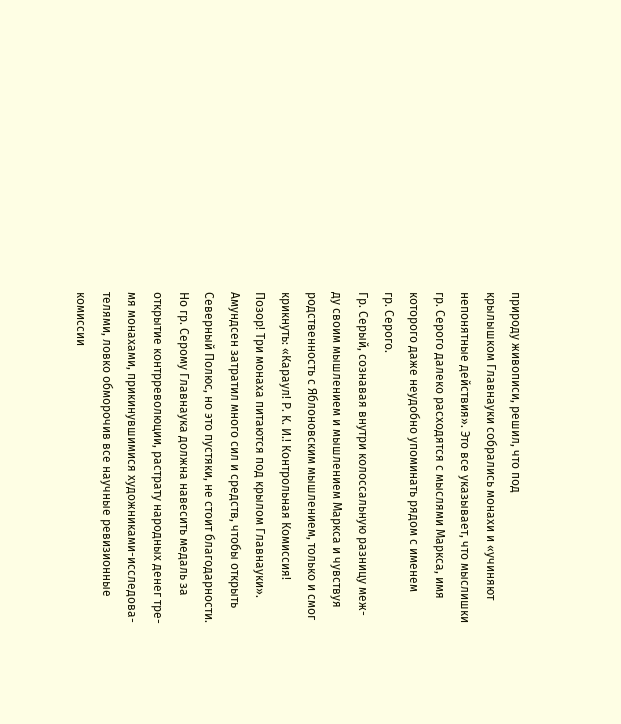природу живописи, решил, что под
крылышком Главнауки собрались монахи и «учиняют
непонятные действия». Это все указывает, что мыслишки
гр. Серого далеко расходятся с мыслями Маркса, имя
которого даже неудобно упоминать рядом с именем
гр. Серого.
Гр. Серый, сознавая внутри колоссальную разницу меж-
ду своим мышлением и мышлением Маркса и чувствуя
родственность с Яблоновским мышлением, только и смог
крикнуть: «Караул! Р. К. И.! Контрольная Комиссия!
Позор! Три монаха питаются под крылом Главнауки».
Амундсен затратил много сил и средств, чтобы открыть
Северный Полюс, но это пустяки, не стоит благодарности.
Но гр. Серому Главнаука должна навесить медаль за
открытие контрреволюции, растрату народных денег тре-
мя монахами, прикинувшимися художниками-исследова-
телями, ловко обморочив все научные ревизионные
комиссии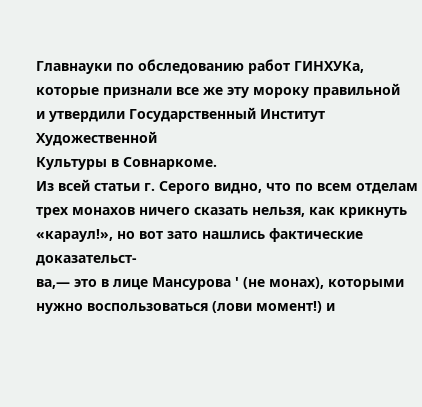Главнауки по обследованию работ ГИНХУКа,
которые признали все же эту мороку правильной
и утвердили Государственный Институт Художественной
Культуры в Совнаркоме.
Из всей статьи г. Серого видно, что по всем отделам
трех монахов ничего сказать нельзя, как крикнуть
«караул!», но вот зато нашлись фактические доказательст-
ва,— это в лице Мансурова ' (не монах), которыми
нужно воспользоваться (лови момент!) и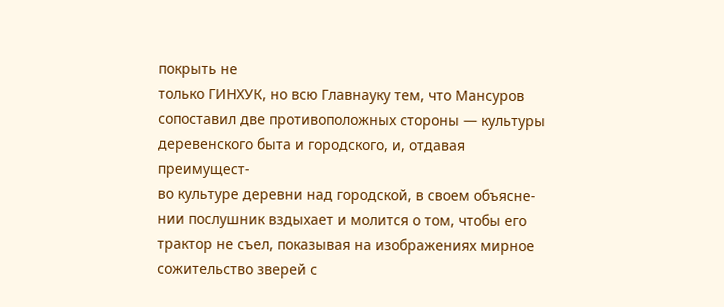покрыть не
только ГИНХУК, но всю Главнауку тем, что Мансуров
сопоставил две противоположных стороны — культуры
деревенского быта и городского, и, отдавая преимущест-
во культуре деревни над городской, в своем объясне-
нии послушник вздыхает и молится о том, чтобы его
трактор не съел, показывая на изображениях мирное
сожительство зверей с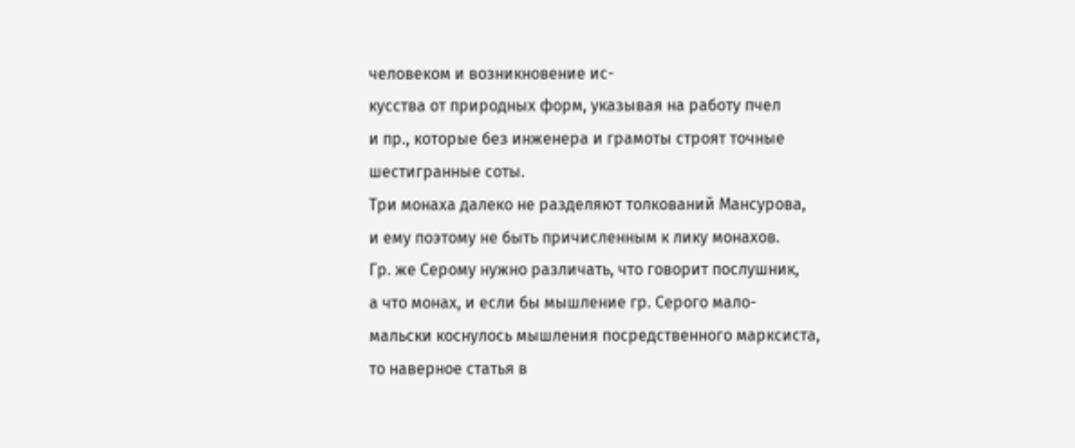человеком и возникновение ис-
кусства от природных форм, указывая на работу пчел
и пр., которые без инженера и грамоты строят точные
шестигранные соты.
Три монаха далеко не разделяют толкований Мансурова,
и ему поэтому не быть причисленным к лику монахов.
Гр. же Серому нужно различать, что говорит послушник,
а что монах, и если бы мышление гр. Серого мало-
мальски коснулось мышления посредственного марксиста,
то наверное статья в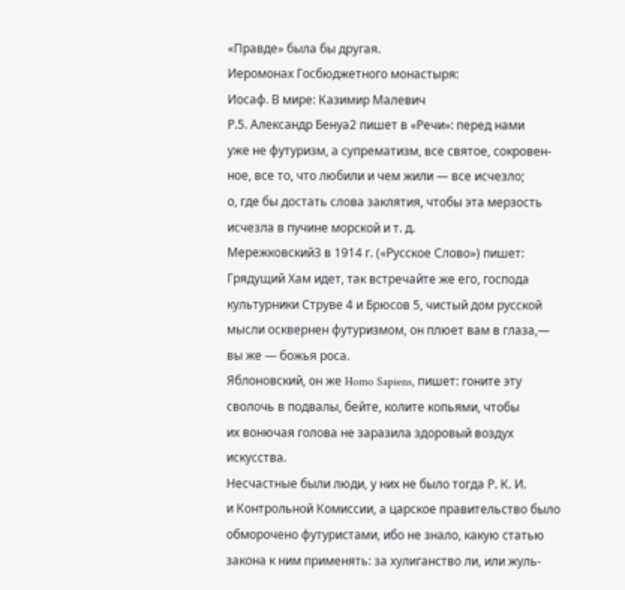«Правде» была бы другая.
Иеромонах Госбюджетного монастыря:
Иосаф. В мире: Казимир Малевич
Р.5. Александр Бенуа2 пишет в «Речи»: перед нами
уже не футуризм, а супрематизм, все святое, сокровен-
ное, все то, что любили и чем жили — все исчезло;
о, где бы достать слова заклятия, чтобы эта мерзость
исчезла в пучине морской и т. д.
Мережковский3 в 1914 г. («Русское Слово») пишет:
Грядущий Хам идет, так встречайте же его, господа
культурники Струве 4 и Брюсов 5, чистый дом русской
мысли осквернен футуризмом, он плюет вам в глаза,—
вы же — божья роса.
Яблоновский, он же Homo Sapiens, пишет: гоните эту
сволочь в подвалы, бейте, колите копьями, чтобы
их вонючая голова не заразила здоровый воздух
искусства.
Несчастные были люди, у них не было тогда Р. К. И.
и Контрольной Комиссии, а царское правительство было
обморочено футуристами, ибо не знало, какую статью
закона к ним применять: за хулиганство ли, или жуль-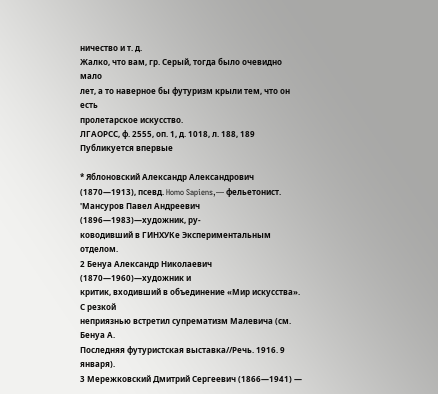ничество и т. д.
Жалко, что вам, гр. Серый, тогда было очевидно мало
лет, а то наверное бы футуризм крыли тем, что он есть
пролетарское искусство.
ЛГАОРСС, ф. 2555, оп. 1, д. 1018, л. 188, 189
Публикуется впервые

* Яблоновский Александр Александрович (1870—1913), псевд. Homo Sapiens,— фельетонист.
'Мансуров Павел Андреевич (1896—1983)—художник, ру-
ководивший в ГИНХУКе Экспериментальным отделом.
2 Бенуа Александр Николаевич (1870—1960)—художник и
критик, входивший в объединение «Мир искусства». С резкой
неприязнью встретил супрематизм Малевича (см. Бенуа А.
Последняя футуристская выставка//Речь. 1916. 9 января).
3 Мережковский Дмитрий Сергеевич (1866—1941) —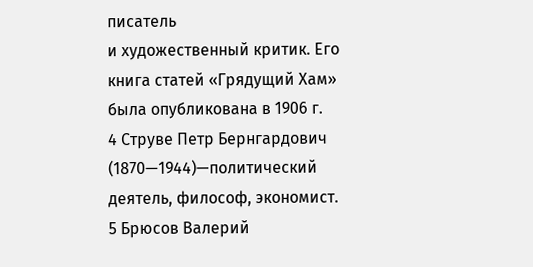писатель
и художественный критик. Его книга статей «Грядущий Хам»
была опубликована в 1906 г.
4 Струве Петр Бернгардович (1870—1944)—политический
деятель, философ, экономист.
5 Брюсов Валерий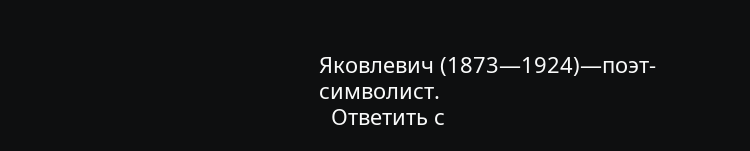Яковлевич (1873—1924)—поэт-символист.
  Ответить с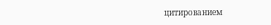цитированием